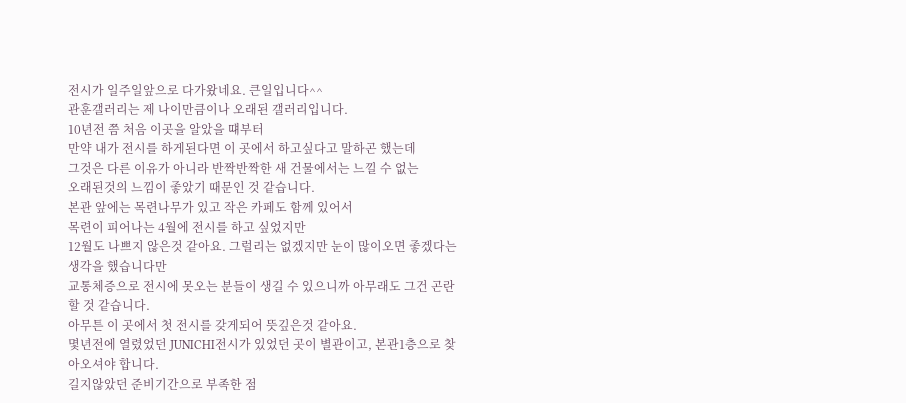전시가 일주일앞으로 다가왔네요. 큰일입니다^^
관훈갤러리는 제 나이만큼이나 오래된 갤러리입니다.
10년전 쯤 처음 이곳을 알았을 떄부터
만약 내가 전시를 하게된다면 이 곳에서 하고싶다고 말하곤 했는데
그것은 다른 이유가 아니라 반짝반짝한 새 건물에서는 느낄 수 없는
오래된것의 느낌이 좋았기 때문인 것 같습니다.
본관 앞에는 목련나무가 있고 작은 카페도 함께 있어서
목련이 피어나는 4월에 전시를 하고 싶었지만
12월도 나쁘지 않은것 같아요. 그럴리는 없겠지만 눈이 많이오면 좋겠다는 생각을 했습니다만
교통체증으로 전시에 못오는 분들이 생길 수 있으니까 아무래도 그건 곤란할 것 같습니다.
아무튼 이 곳에서 첫 전시를 갖게되어 뜻깊은것 같아요.
몇년전에 열렸었던 JUNICHI전시가 있었던 곳이 별관이고, 본관1층으로 찾아오셔야 합니다.
길지않았던 준비기간으로 부족한 점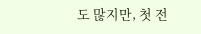도 많지만, 첫 전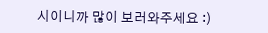시이니까 많이 보러와주세요 :)